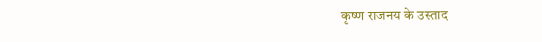कृष्ण राजनय के उस्ताद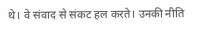थे। वे संवाद से संकट हल करते। उनकी नीति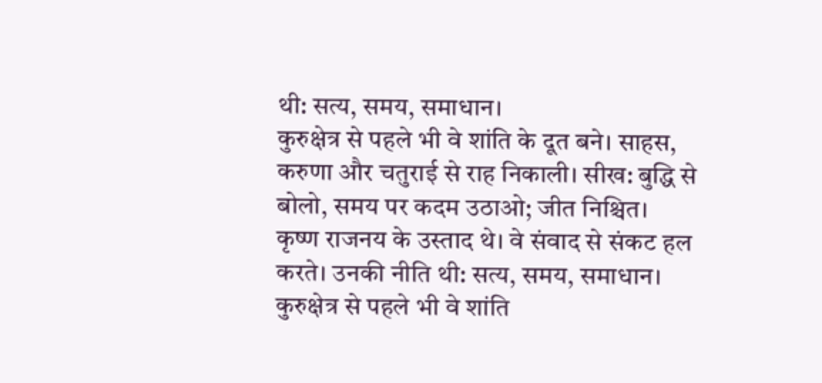थी: सत्य, समय, समाधान।
कुरुक्षेत्र से पहले भी वे शांति के दूत बने। साहस, करुणा और चतुराई से राह निकाली। सीख: बुद्धि से बोलो, समय पर कदम उठाओ; जीत निश्चित।
कृष्ण राजनय के उस्ताद थे। वे संवाद से संकट हल करते। उनकी नीति थी: सत्य, समय, समाधान।
कुरुक्षेत्र से पहले भी वे शांति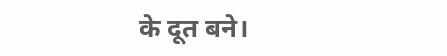के दूत बने।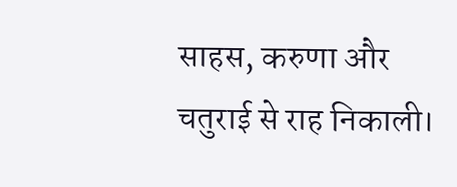साहस, करुणा और चतुराई से राह निकाली।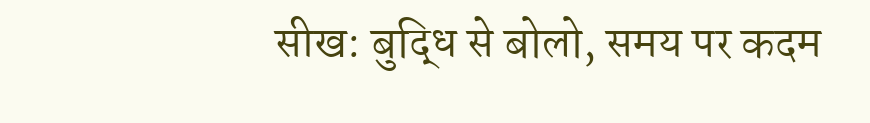सीख: बुद्धि से बोलो, समय पर कदम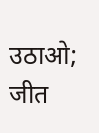उठाओ; जीत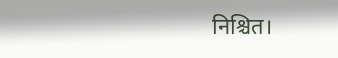निश्चित।